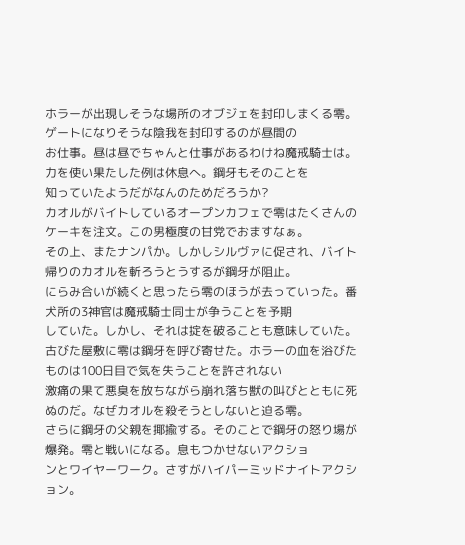ホラーが出現しそうな場所のオブジェを封印しまくる零。ゲートになりそうな陰我を封印するのが昼間の
お仕事。昼は昼でちゃんと仕事があるわけね魔戒騎士は。力を使い果たした例は休息へ。鋼牙もそのことを
知っていたようだがなんのためだろうか?
カオルがバイトしているオープンカフェで零はたくさんのケーキを注文。この男極度の甘党でおますなぁ。
その上、またナンパか。しかしシルヴァに促され、バイト帰りのカオルを斬ろうとうするが鋼牙が阻止。
にらみ合いが続くと思ったら零のほうが去っていった。番犬所の3神官は魔戒騎士同士が争うことを予期
していた。しかし、それは掟を破ることも意味していた。
古びた屋敷に零は鋼牙を呼び寄せた。ホラーの血を浴びたものは100日目で気を失うことを許されない
激痛の果て悪臭を放ちながら崩れ落ち獣の叫びとともに死ぬのだ。なぜカオルを殺そうとしないと迫る零。
さらに鋼牙の父親を揶揄する。そのことで鋼牙の怒り場が爆発。零と戦いになる。息もつかせないアクショ
ンとワイヤーワーク。さすがハイパーミッドナイトアクション。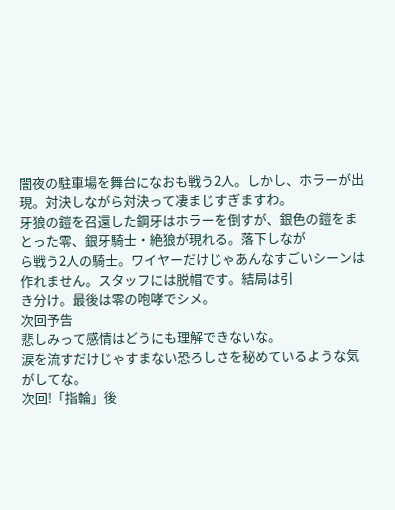闇夜の駐車場を舞台になおも戦う2人。しかし、ホラーが出現。対決しながら対決って凄まじすぎますわ。
牙狼の鎧を召還した鋼牙はホラーを倒すが、銀色の鎧をまとった零、銀牙騎士・絶狼が現れる。落下しなが
ら戦う2人の騎士。ワイヤーだけじゃあんなすごいシーンは作れません。スタッフには脱帽です。結局は引
き分け。最後は零の咆哮でシメ。
次回予告
悲しみって感情はどうにも理解できないな。
涙を流すだけじゃすまない恐ろしさを秘めているような気がしてな。
次回!「指輪」後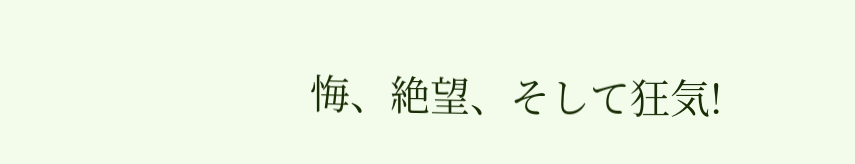悔、絶望、そして狂気!